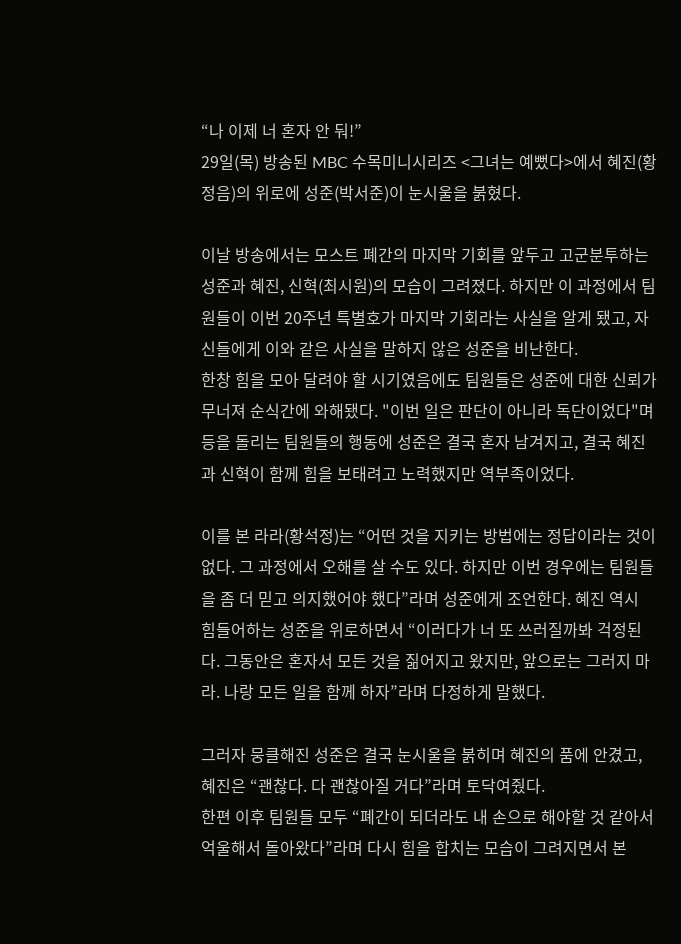“나 이제 너 혼자 안 둬!”
29일(목) 방송된 MBC 수목미니시리즈 <그녀는 예뻤다>에서 혜진(황정음)의 위로에 성준(박서준)이 눈시울을 붉혔다.

이날 방송에서는 모스트 폐간의 마지막 기회를 앞두고 고군분투하는 성준과 혜진, 신혁(최시원)의 모습이 그려졌다. 하지만 이 과정에서 팀원들이 이번 20주년 특별호가 마지막 기회라는 사실을 알게 됐고, 자신들에게 이와 같은 사실을 말하지 않은 성준을 비난한다.
한창 힘을 모아 달려야 할 시기였음에도 팀원들은 성준에 대한 신뢰가 무너져 순식간에 와해됐다. "이번 일은 판단이 아니라 독단이었다"며 등을 돌리는 팀원들의 행동에 성준은 결국 혼자 남겨지고, 결국 혜진과 신혁이 함께 힘을 보태려고 노력했지만 역부족이었다.

이를 본 라라(황석정)는 “어떤 것을 지키는 방법에는 정답이라는 것이 없다. 그 과정에서 오해를 살 수도 있다. 하지만 이번 경우에는 팀원들을 좀 더 믿고 의지했어야 했다”라며 성준에게 조언한다. 혜진 역시 힘들어하는 성준을 위로하면서 “이러다가 너 또 쓰러질까봐 걱정된다. 그동안은 혼자서 모든 것을 짊어지고 왔지만, 앞으로는 그러지 마라. 나랑 모든 일을 함께 하자”라며 다정하게 말했다.

그러자 뭉클해진 성준은 결국 눈시울을 붉히며 혜진의 품에 안겼고, 혜진은 “괜찮다. 다 괜찮아질 거다”라며 토닥여줬다.
한편 이후 팀원들 모두 “폐간이 되더라도 내 손으로 해야할 것 같아서 억울해서 돌아왔다”라며 다시 힘을 합치는 모습이 그려지면서 본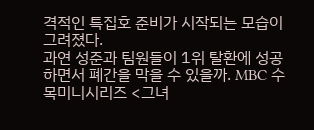격적인 특집호 준비가 시작되는 모습이 그려졌다.
과연 성준과 팀원들이 1위 탈환에 성공하면서 폐간을 막을 수 있을까. MBC 수목미니시리즈 <그녀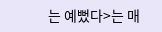는 예뻤다>는 매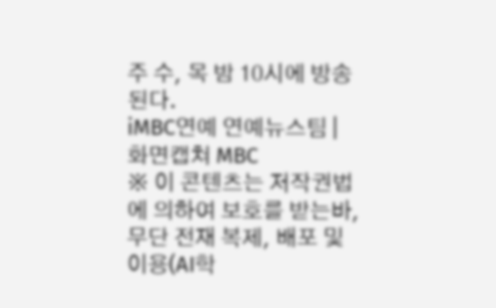주 수, 목 밤 10시에 방송된다.
iMBC연예 연예뉴스팀 | 화면캡쳐 MBC
※ 이 콘텐츠는 저작권법에 의하여 보호를 받는바, 무단 전재 복제, 배포 및 이용(AI학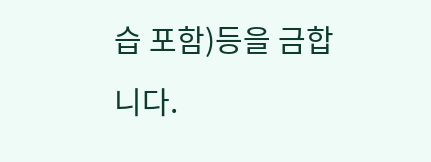습 포함)등을 금합니다.